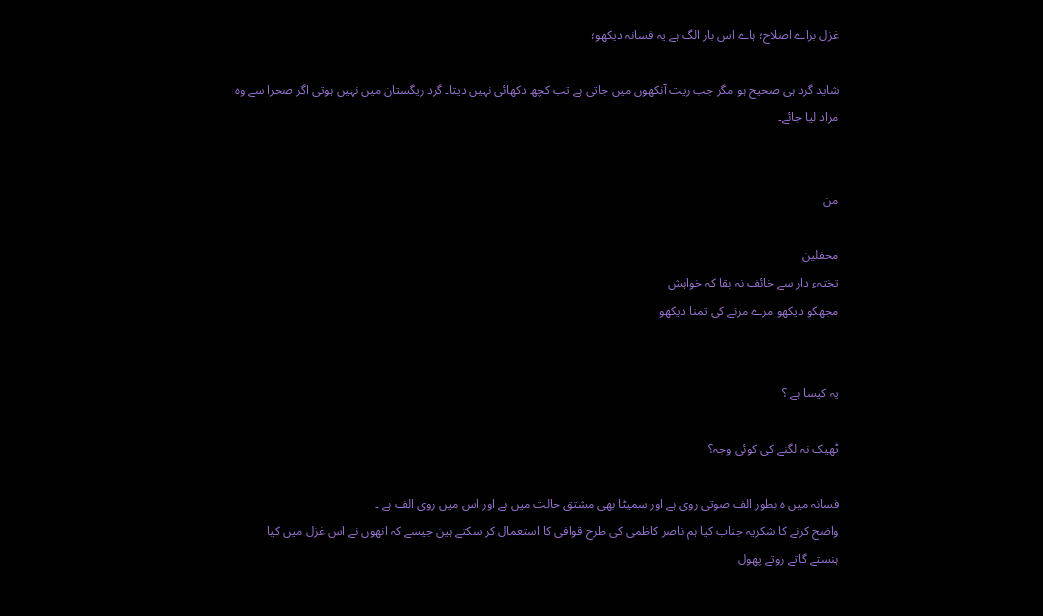غزل براے اصلاح؛ ہاے اس بار الگ ہے یہ فسانہ دیکھو؛

شاید گرد ہی صحیح ہو مگر جب ریت آنکھوں میں جاتی ہے تب کچھ دکھائی نہیں دیتا۔ گرد ریگستان میں نہیں ہوتی اگر صحرا سے وہ مراد لیا جائے۔


من

محفلین
تختہء دار سے خائف نہ بقا کہ خواہش
مجھکو دیکھو مرے مرنے کی تمنا دیکھو


یہ کیسا ہے ؟

ٹھیک نہ لگنے کی کوئی وجہ؟

فسانہ میں ہ بطور الف صوتی روی ہے اور سمیٹا بھی مشتق حالت میں ہے اور اس میں روی الف ہے ۔
واضح کرنے کا شکریہ جناب کیا ہم ناصر کاظمی کی طرح قوافی کا استعمال کر سکتے ہین جیسے کہ انھوں نے اس غزل میں کیا
ہنستے گاتے روتے پھول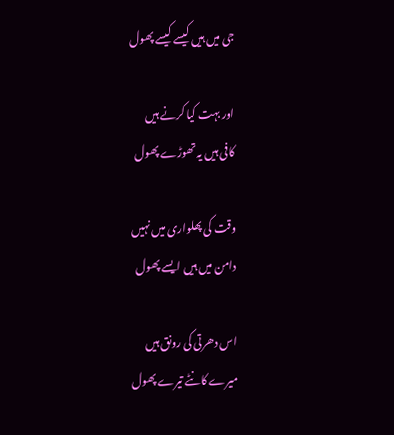جی میں ہیں کیسے کیسے پھول

اور بہت کیا کرنے ہیں
کافی ہیں یہ تھوڑے پھول

وقت کی پھلواری میں نہیں
دامن میں ہیں ایسے پھول

اس دھرتی کی رونق ہیں
میرے کانٹے تیرے پھول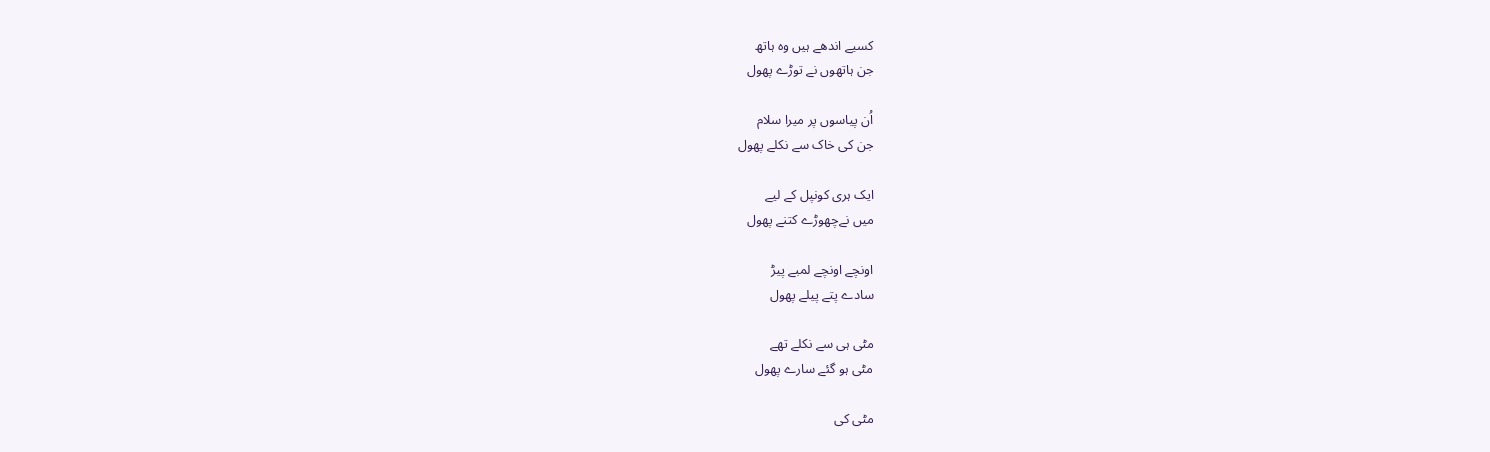کسیے اندھے ہیں وہ ہاتھ
جن ہاتھوں نے توڑے پھول

اُن پیاسوں پر میرا سلام
جن کی خاک سے نکلے پھول

ایک ہری کونپل کے لیے
میں نےچھوڑے کتنے پھول

اونچے اونچے لمبے پیڑ
سادے پتے پیلے پھول

مٹی ہی سے نکلے تھے
مٹی ہو گئے سارے پھول

مٹی کی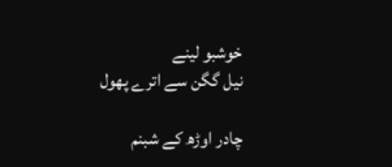خوشبو لینے
نیل گگن سے اترے پھول

چادر اوڑھ کے شبنم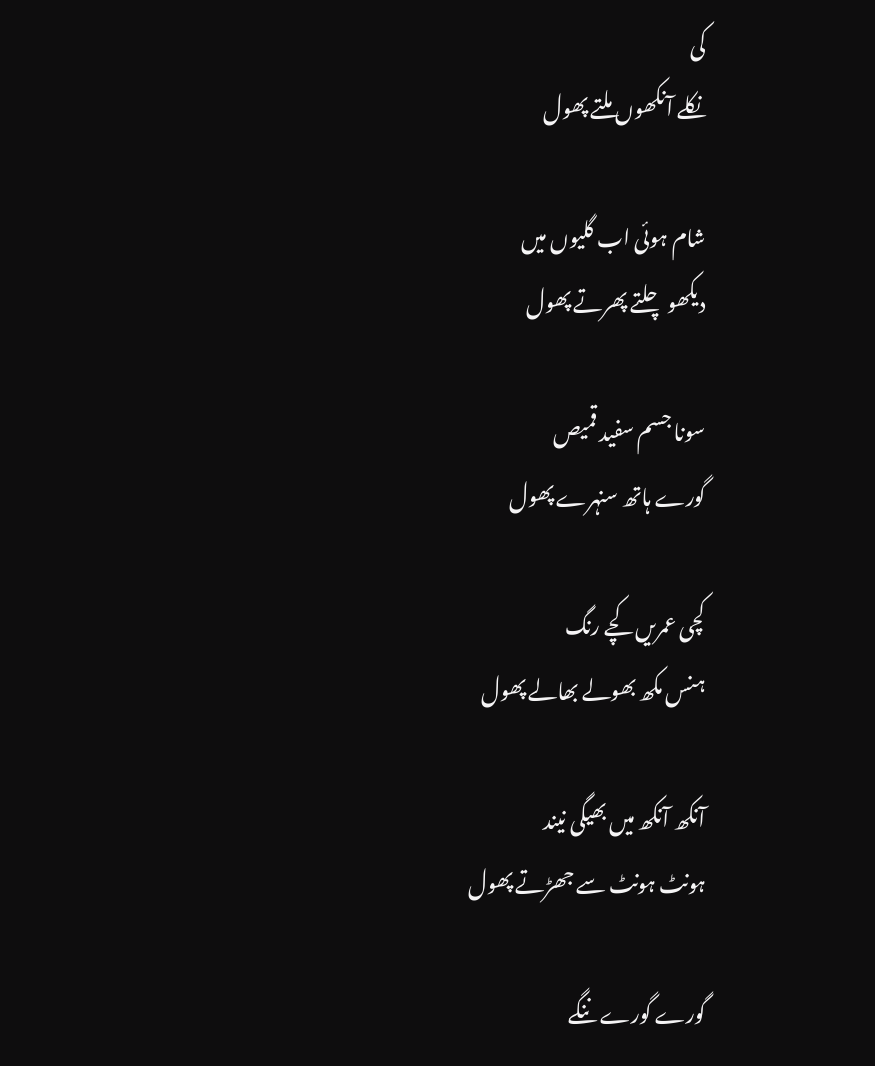کی
نکلے آنکھوں ملتے پھول

شام ہوئی اب گلیوں میں
دیکھو چلتے پھرتے پھول

سونا جسم سفید قمیص
گورے ہاتھ سنہرے پھول

کچی عمریں کچے رنگ
ہنس مکھ بھولے بھالے پھول

آنکھ آنکھ میں بھیگی نیند
ہونٹ ہونٹ سے جھڑتے پھول

گورے گورے ننگے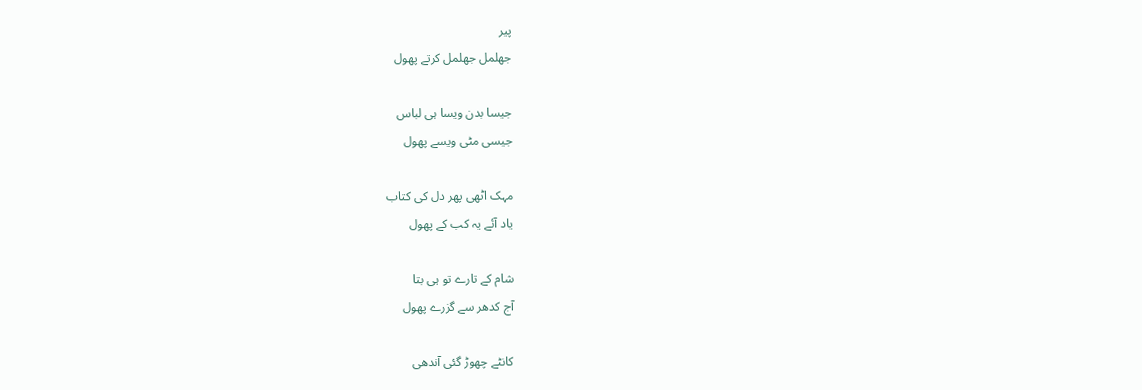پیر
جھلمل جھلمل کرتے پھول

جیسا بدن ویسا ہی لباس
جیسی مٹی ویسے پھول

مہک اٹھی پھر دل کی کتاب
یاد آئے یہ کب کے پھول

شام کے تارے تو ہی بتا
آج کدھر سے گزرے پھول

کانٹے چھوڑ گئی آندھی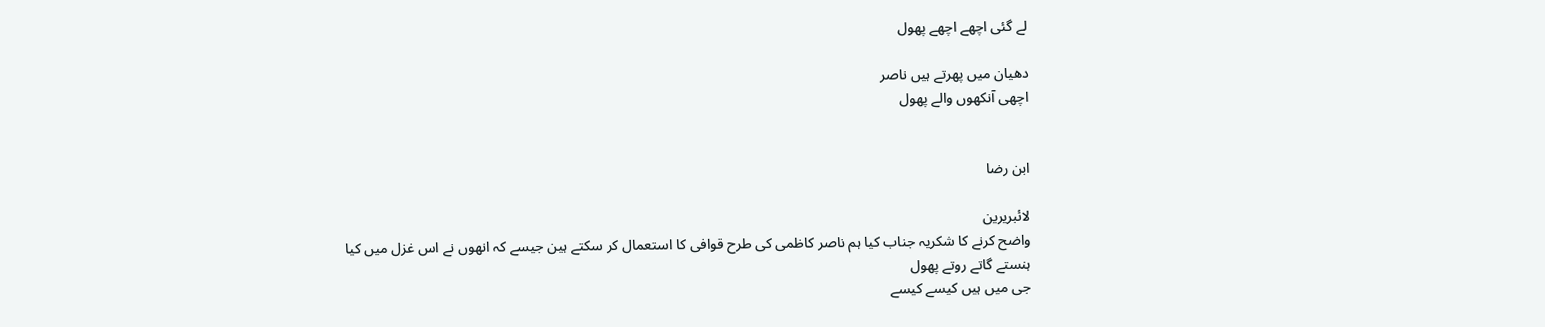لے گئی اچھے اچھے پھول

دھیان میں پھرتے ہیں ناصر
اچھی آنکھوں والے پھول


ابن رضا

لائبریرین
واضح کرنے کا شکریہ جناب کیا ہم ناصر کاظمی کی طرح قوافی کا استعمال کر سکتے ہین جیسے کہ انھوں نے اس غزل میں کیا
ہنستے گاتے روتے پھول
جی میں ہیں کیسے کیسے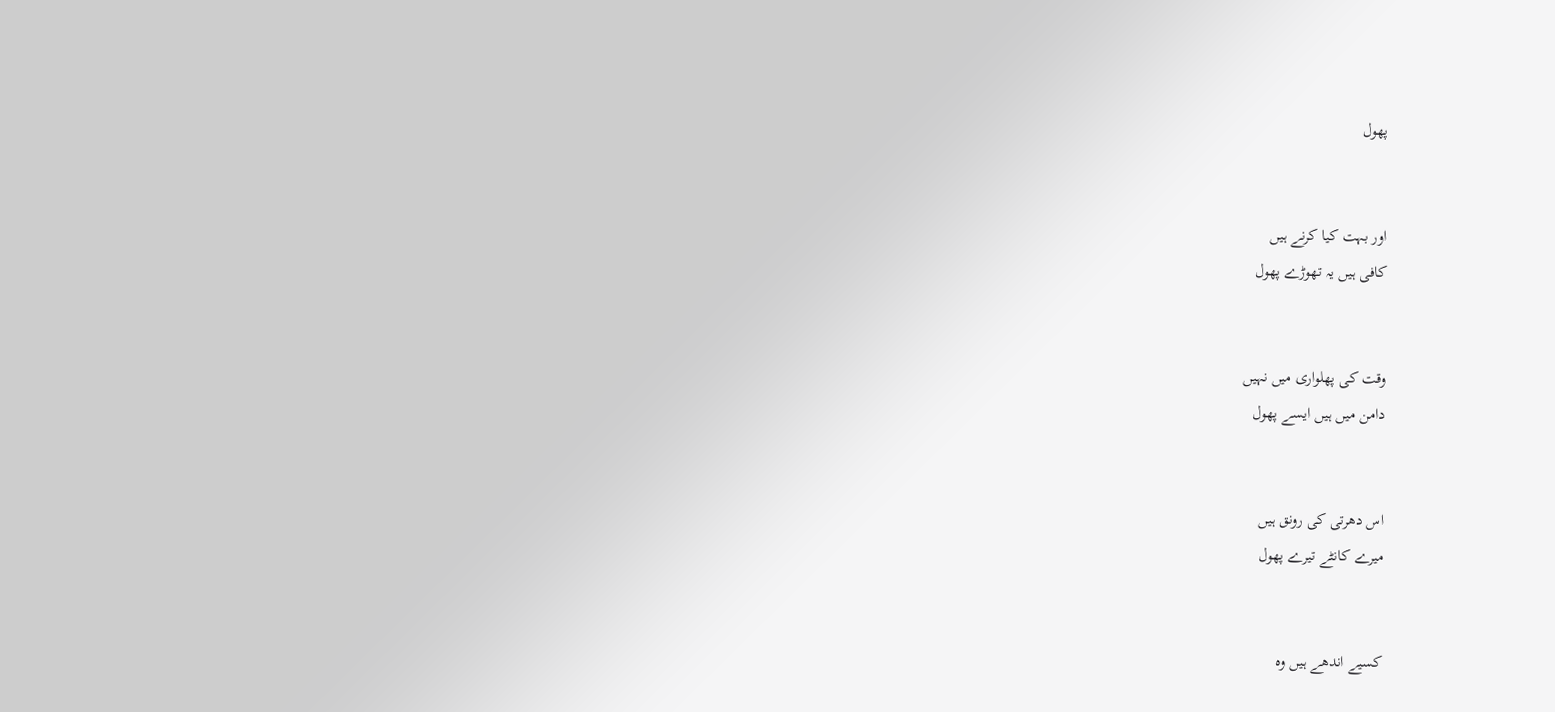پھول


اور بہت کیا کرنے ہیں
کافی ہیں یہ تھوڑے پھول


وقت کی پھلواری میں نہیں
دامن میں ہیں ایسے پھول


اس دھرتی کی رونق ہیں
میرے کانٹے تیرے پھول


کسیے اندھے ہیں وہ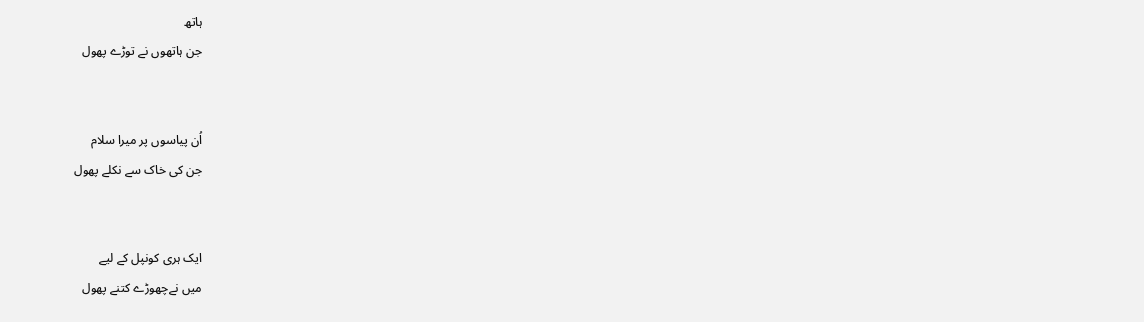ہاتھ
جن ہاتھوں نے توڑے پھول


اُن پیاسوں پر میرا سلام
جن کی خاک سے نکلے پھول


ایک ہری کونپل کے لیے
میں نےچھوڑے کتنے پھول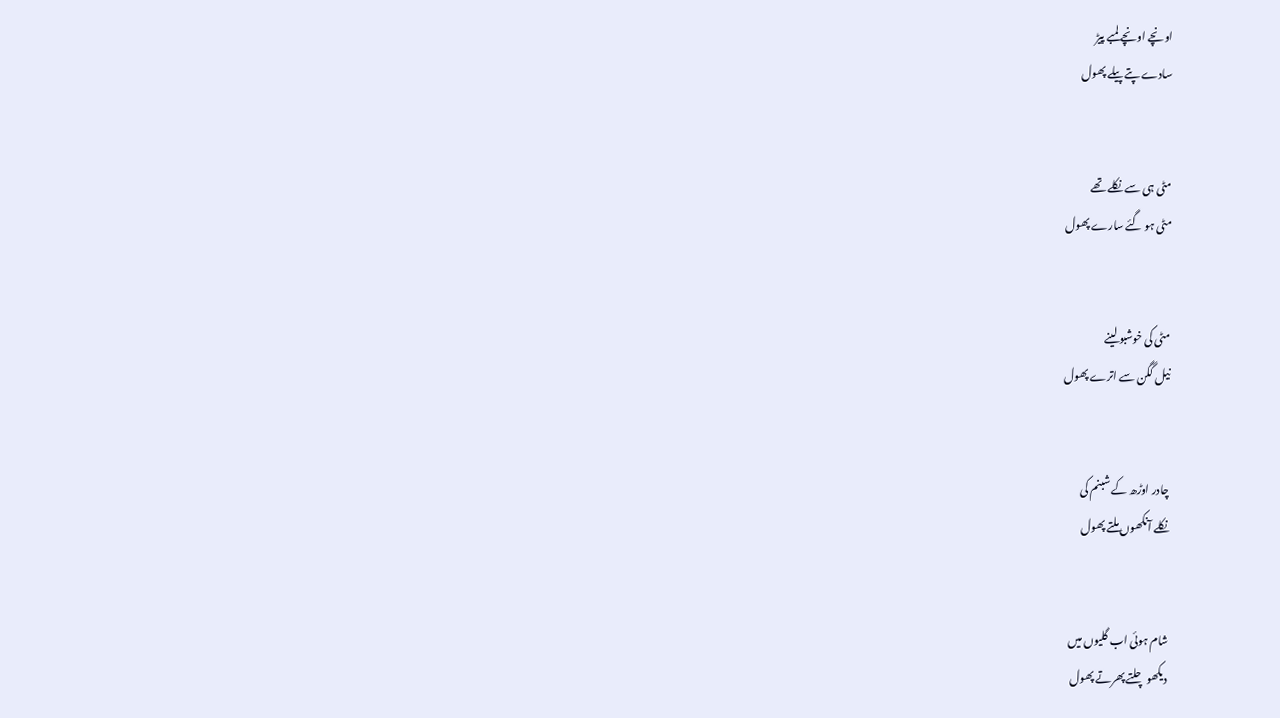اونچے اونچے لمبے پیڑ
سادے پتے پیلے پھول


مٹی ہی سے نکلے تھے
مٹی ہو گئے سارے پھول


مٹی کی خوشبو لینے
نیل گگن سے اترے پھول


چادر اوڑھ کے شبنم کی
نکلے آنکھوں ملتے پھول


شام ہوئی اب گلیوں میں
دیکھو چلتے پھرتے پھول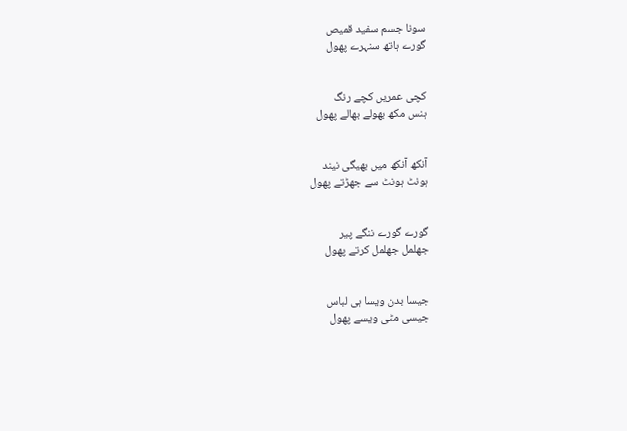سونا جسم سفید قمیص
گورے ہاتھ سنہرے پھول


کچی عمریں کچے رنگ
ہنس مکھ بھولے بھالے پھول


آنکھ آنکھ میں بھیگی نیند
ہونٹ ہونٹ سے جھڑتے پھول


گورے گورے ننگے پیر
جھلمل جھلمل کرتے پھول


جیسا بدن ویسا ہی لباس
جیسی مٹی ویسے پھول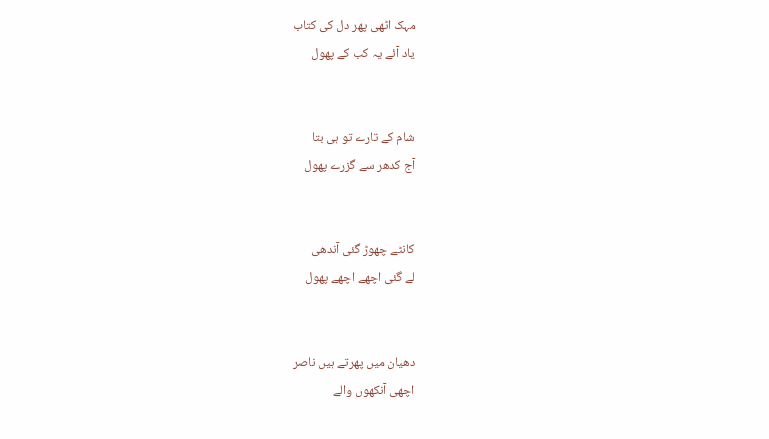مہک اٹھی پھر دل کی کتاب
یاد آئے یہ کب کے پھول


شام کے تارے تو ہی بتا
آج کدھر سے گزرے پھول


کانٹے چھوڑ گئی آندھی
لے گئی اچھے اچھے پھول


دھیان میں پھرتے ہیں ناصر
اچھی آنکھوں والے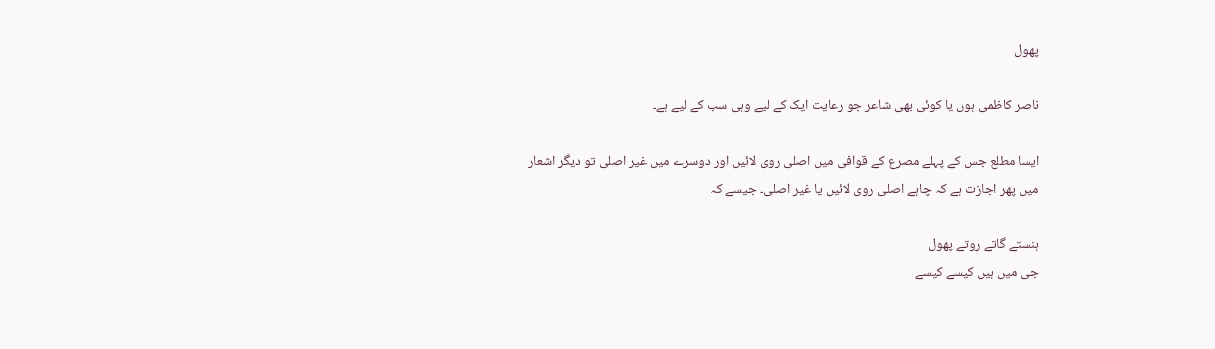پھول

ناصر کاظمی ہوں یا کوئی بھی شاعر جو رعایت ایک کے لیے وہی سب کے لیے ہے۔

ایسا مطلع جس کے پہلے مصرع کے قوافی میں اصلی روی لائیں اور دوسرے میں غیر اصلی تو دیگر اشعار میں پھر اجازت ہے کہ چاہے اصلی روی لائیں یا غیر اصلی۔ جیسے کہ

ہنستے گاتے روتے پھول
جی میں ہیں کیسے کیسے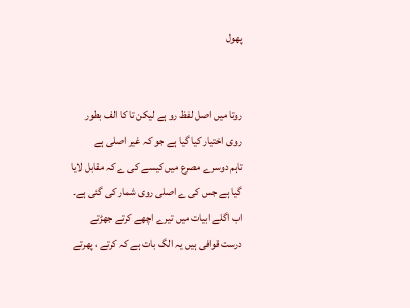پھول


روتا میں اصل لفظ رو ہے لیکن تا کا الف بطور روی اختیار کیا گیا ہے جو کہ غیر اصلی ہے
تاہم دوسرے مصرع میں کیسے کی ے کہ مقابل لایا گیا ہے جس کی ے اصلی روی شمار کی گئی ہے۔ اب اگلے ابیات میں تیرے اچھے کرتے جھڑتے درست قوافی ہیں یہ الگ بات ہے کہ کرتے ، پھرتے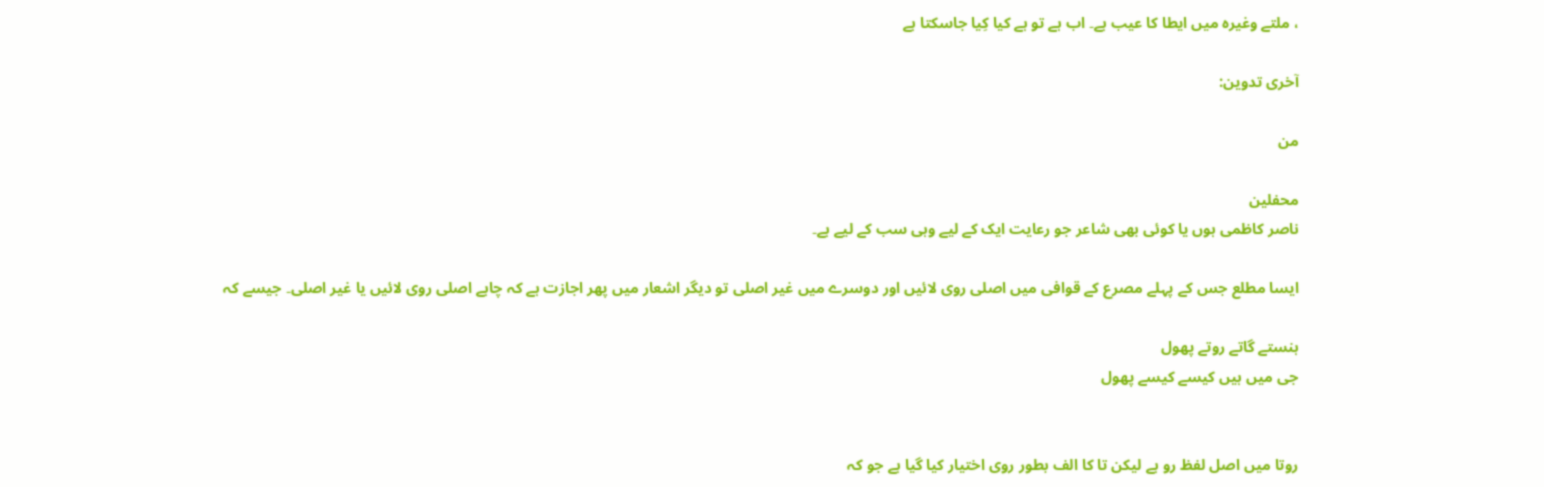، ملتے وغیرہ میں ایطا کا عیب ہے۔ اب ہے تو ہے کیا کِیا جاسکتا ہے

آخری تدوین:

من

محفلین
ناصر کاظمی ہوں یا کوئی بھی شاعر جو رعایت ایک کے لیے وہی سب کے لیے ہے۔

ایسا مطلع جس کے پہلے مصرع کے قوافی میں اصلی روی لائیں اور دوسرے میں غیر اصلی تو دیگر اشعار میں پھر اجازت ہے کہ چاہے اصلی روی لائیں یا غیر اصلی۔ جیسے کہ

ہنستے گاتے روتے پھول
جی میں ہیں کیسے کیسے پھول


روتا میں اصل لفظ رو ہے لیکن تا کا الف بطور روی اختیار کیا گیا ہے جو کہ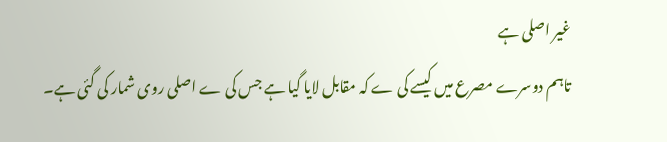غیر اصلی ہے
تاہم دوسرے مصرع میں کیسے کی ے کہ مقابل لایا گیا ہے جس کی ے اصلی روی شمار کی گئی ہے۔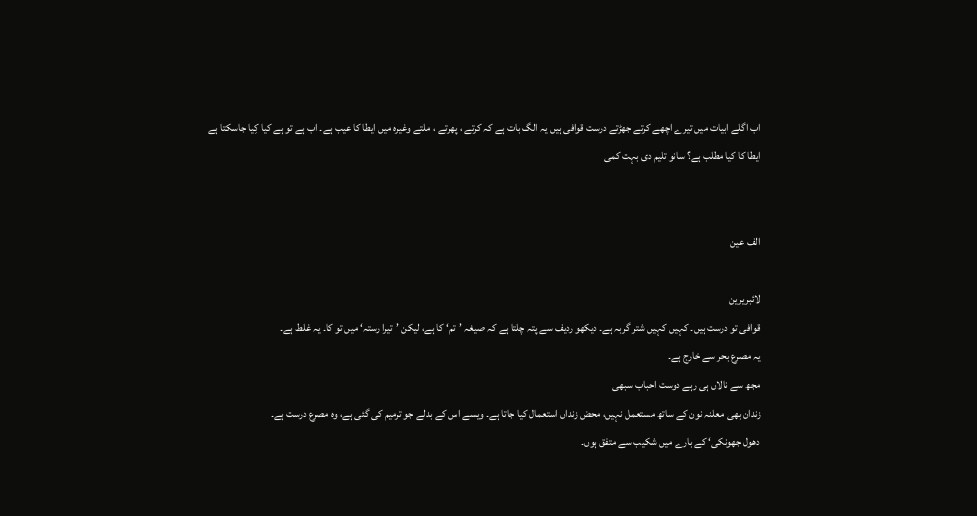اب اگلے ابیات میں تیرے اچھے کرتے جھڑتے درست قوافی ہیں یہ الگ بات ہے کہ کرتے ، پھرتے ، ملتے وغیرہ میں ایطا کا عیب ہے۔ اب ہے تو ہے کیا کِیا جاسکتا ہے
ایطا کا کیا مطلب ہے؟ سانو تلیم دی بہت کمی


الف عین

لائبریرین
قوافی تو درست ہیں۔ کہیں کہیں شتر گربہ ہے۔ دیکھو ردیف سے پتہ چلتا ہے کہ صیغہ ’تم‘ کا ہے، لیکن ’تیرا رستہ‘ میں تو کا۔ یہ غلط ہے۔
یہ مصرع بحر سے خارج ہے۔
مجھ سے نالاں ہی رہے دوست احباب سبھی
زندان بھی معلنہ نون کے ساتھ مستعمل نہیں، محض زنداں استعمال کیا جاتا ہے۔ ویسے اس کے بدلے جو ترمیم کی گئی ہے، وہ مصرع درست ہے۔
دھول جھونکی‘ کے بارے میں شکیب سے متفق ہوں۔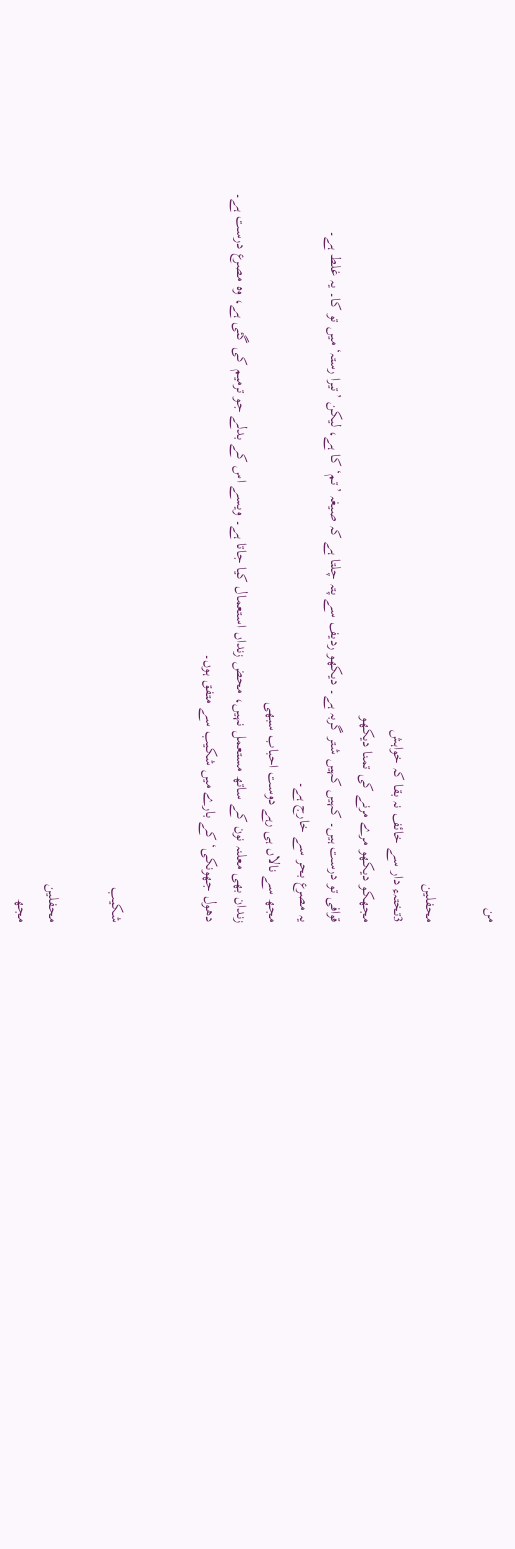من

محفلین
3تختہء دار سے خائف نہ بقا کہ خواہش
مجھکو دیکھو مرے مرنے کی تمنا دیکھو
قوافی تو درست ہیں۔ کہیں کہیں شتر گربہ ہے۔ دیکھو ردیف سے پتہ چلتا ہے کہ صیغہ ’تم‘ کا ہے، لیکن ’تیرا رستہ‘ میں تو کا۔ یہ غلط ہے۔
یہ مصرع بحر سے خارج ہے۔
مجھ سے نالاں ہی رہے دوست احباب سبھی
زندان بھی معلنہ نون کے ساتھ مستعمل نہیں، محض زنداں استعمال کیا جاتا ہے۔ ویسے اس کے بدلے جو ترمیم کی گئی ہے، وہ مصرع درست ہے۔
دھول جھونکی‘ کے بارے میں شکیب سے متفق ہوں۔


شکیب

محفلین
مجھ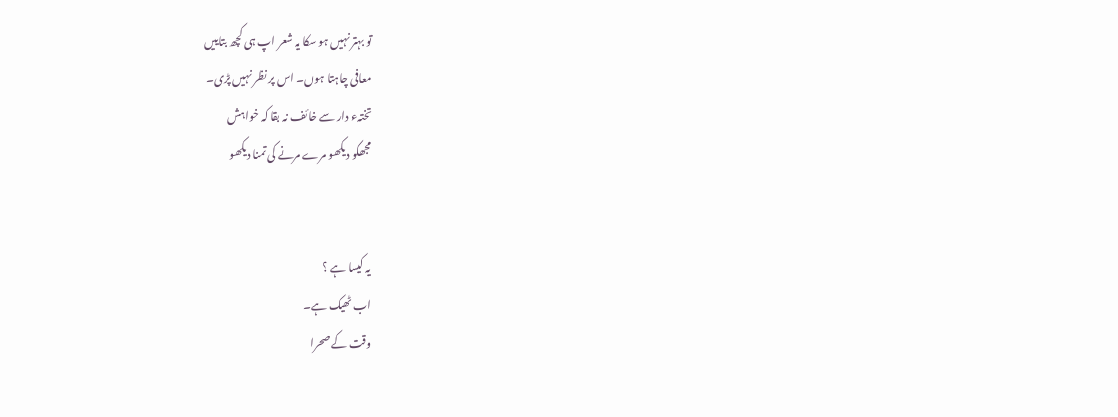تو بہتر نہیں ہو سکا یہ شعر اپ ہی کچھ بتاییں
معافی چاہتا ہوں۔ اس پر نظر نہیں پڑی۔
تختہء دار سے خائف نہ بقا کہ خواہش
مجھکو دیکھو مرے مرنے کی تمنا دیکھو


یہ کیسا ہے ؟
اب ٹھیک ہے۔
وقت کے صحرا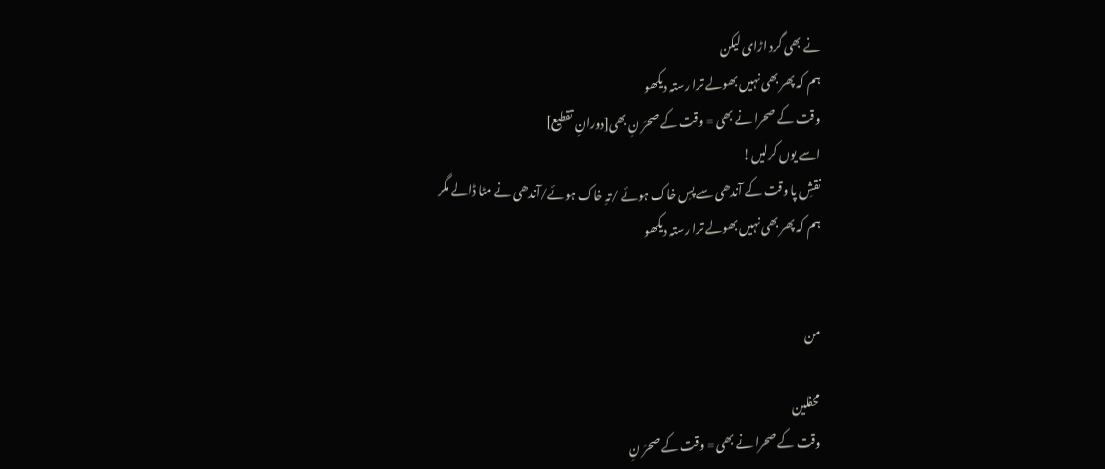نے بھی گرد اڑای لیکن
ہم کہ پھر بھی نہیں بھولے ترا رستہ دیکھو
وقت کے صحرا نے بھی = وقت کے صحرَ نِ بھی[دورانِ تقطیع]
اسے یوں کرلیں!
نقشِ پا وقت کے آندھی سے پسِ خاک ہوئے /تہِ خاک ہوئے/آندھی نے مٹا ڈالے مگر
ہم کہ پھر بھی نہیں بھولے ترا رستہ دیکھو


من

محفلین
وقت کے صحرا نے بھی = وقت کے صحرَ نِ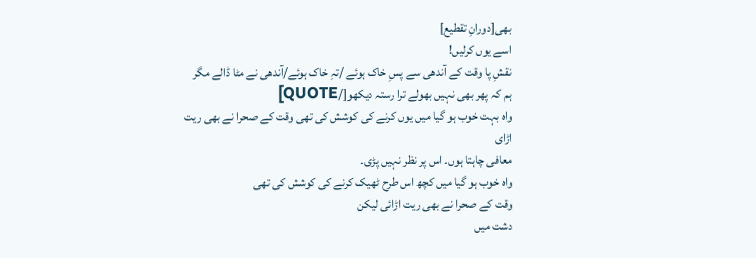بھی[دورانِ تقطیع]
اسے یوں کرلیں!
نقشِ پا وقت کے آندھی سے پسِ خاک ہوئے /تہِ خاک ہوئے/آندھی نے مٹا ڈالے مگر
ہم کہ پھر بھی نہیں بھولے ترا رستہ دیکھو[/QUOTE]
واہ بہت خوب ہو گیا میں یوں کرنے کی کوشش کی تھی وقت کے صحرا نے بھی ریت اڑای
معافی چاہتا ہوں۔ اس پر نظر نہیں پڑی۔
واہ خوب ہو گیا میں کچھ اس طرح ٹھیک کرنے کی کوشش کی تھی
وقت کے صحرا نے بھی ریت اڑائی لیکن
دشت میں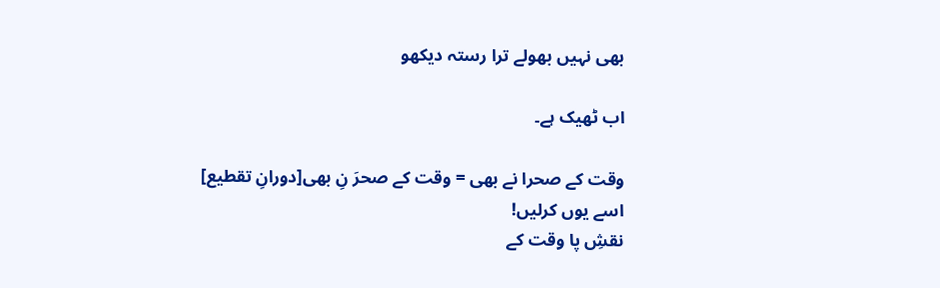بھی نہیں بھولے ترا رستہ دیکھو

اب ٹھیک ہے۔

وقت کے صحرا نے بھی = وقت کے صحرَ نِ بھی[دورانِ تقطیع]
اسے یوں کرلیں!
نقشِ پا وقت کے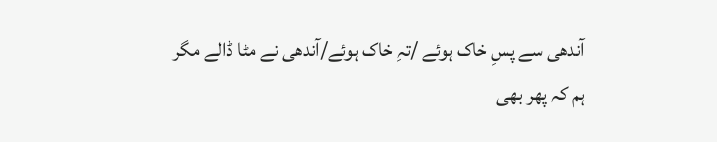آندھی سے پسِ خاک ہوئے /تہِ خاک ہوئے/آندھی نے مٹا ڈالے مگر
ہم کہ پھر بھی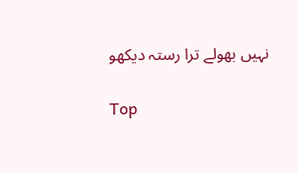نہیں بھولے ترا رستہ دیکھو

Top